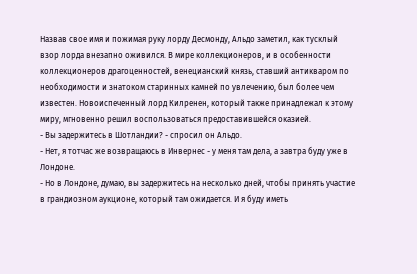Назвав свое имя и пожимая руку лорду Десмонду, Альдо заметил, как тусклый взор лорда внезапно оживился. В мире коллекционеров, и в особенности коллекционеров драгоценностей, венецианский князь, ставший антикваром по необходимости и знатоком старинных камней по увлечению, был более чем известен. Новоиспеченный лорд Килренен, который также принадлежал к этому миру, мгновенно решил воспользоваться предоставившейся оказией.
- Вы задержитесь в Шотландии? - спросил он Альдо.
- Нет, я тотчас же возвращаюсь в Инвернес - у меня там дела, а завтра буду уже в Лондоне.
- Но в Лондоне, думаю, вы задержитесь на несколько дней, чтобы принять участие в грандиозном аукционе, который там ожидается. И я буду иметь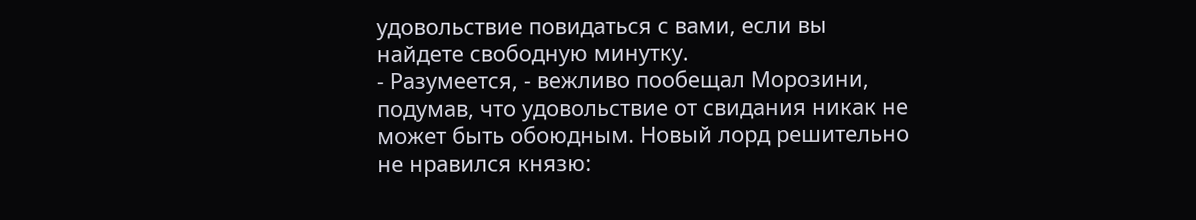удовольствие повидаться с вами, если вы найдете свободную минутку.
- Разумеется, - вежливо пообещал Морозини, подумав, что удовольствие от свидания никак не может быть обоюдным. Новый лорд решительно не нравился князю: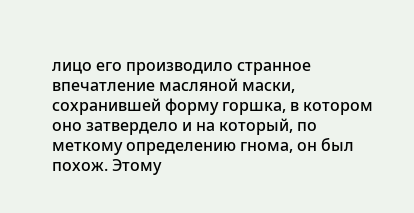лицо его производило странное впечатление масляной маски, сохранившей форму горшка, в котором оно затвердело и на который, по меткому определению гнома, он был похож. Этому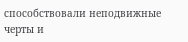способствовали неподвижные черты и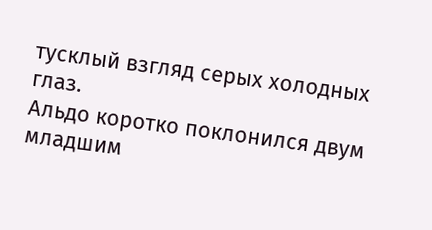тусклый взгляд серых холодных глаз.
Альдо коротко поклонился двум младшим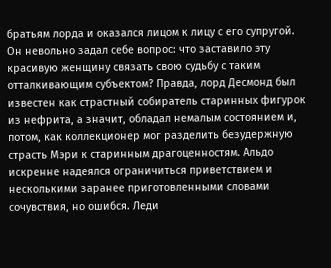братьям лорда и оказался лицом к лицу с его супругой. Он невольно задал себе вопрос: что заставило эту красивую женщину связать свою судьбу с таким отталкивающим субъектом? Правда, лорд Десмонд был известен как страстный собиратель старинных фигурок из нефрита, а значит, обладал немалым состоянием и, потом, как коллекционер мог разделить безудержную страсть Мэри к старинным драгоценностям. Альдо искренне надеялся ограничиться приветствием и несколькими заранее приготовленными словами сочувствия, но ошибся. Леди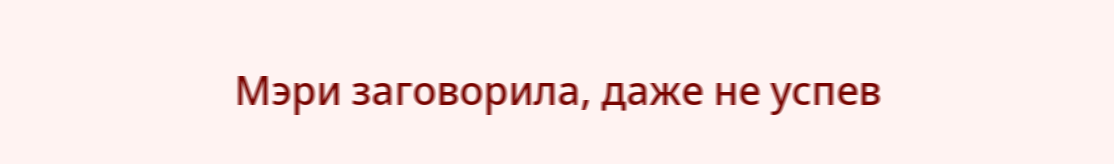Мэри заговорила, даже не успев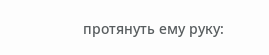протянуть ему руку: